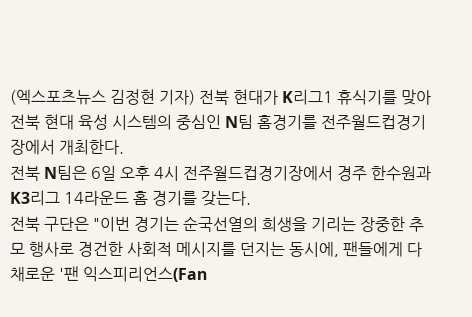(엑스포츠뉴스 김정현 기자) 전북 현대가 K리그1 휴식기를 맞아 전북 현대 육성 시스템의 중심인 N팀 홈경기를 전주월드컵경기장에서 개최한다.
전북 N팀은 6일 오후 4시 전주월드컵경기장에서 경주 한수원과 K3리그 14라운드 홈 경기를 갖는다.
전북 구단은 "이번 경기는 순국선열의 희생을 기리는 장중한 추모 행사로 경건한 사회적 메시지를 던지는 동시에, 팬들에게 다채로운 '팬 익스피리언스(Fan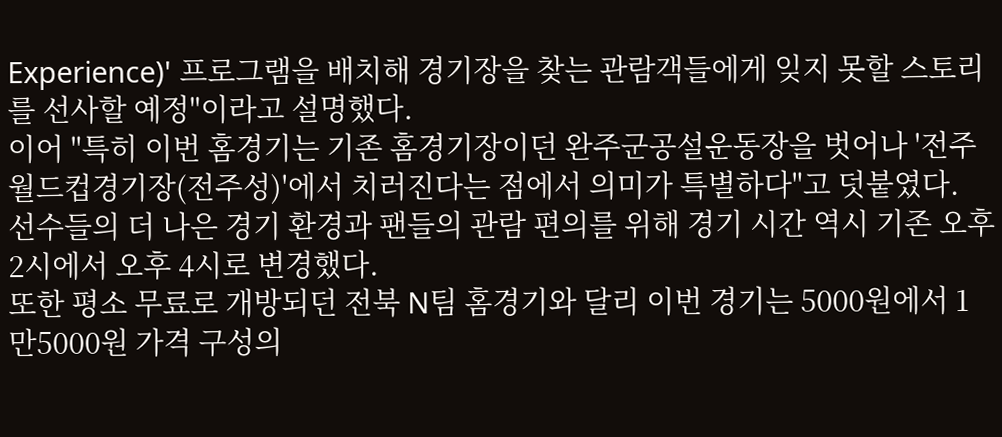Experience)' 프로그램을 배치해 경기장을 찾는 관람객들에게 잊지 못할 스토리를 선사할 예정"이라고 설명했다.
이어 "특히 이번 홈경기는 기존 홈경기장이던 완주군공설운동장을 벗어나 '전주월드컵경기장(전주성)'에서 치러진다는 점에서 의미가 특별하다"고 덧붙였다.
선수들의 더 나은 경기 환경과 팬들의 관람 편의를 위해 경기 시간 역시 기존 오후 2시에서 오후 4시로 변경했다.
또한 평소 무료로 개방되던 전북 N팀 홈경기와 달리 이번 경기는 5000원에서 1만5000원 가격 구성의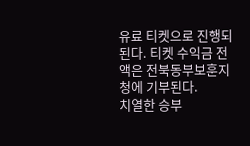유료 티켓으로 진행되된다. 티켓 수익금 전액은 전북동부보훈지청에 기부된다.
치열한 승부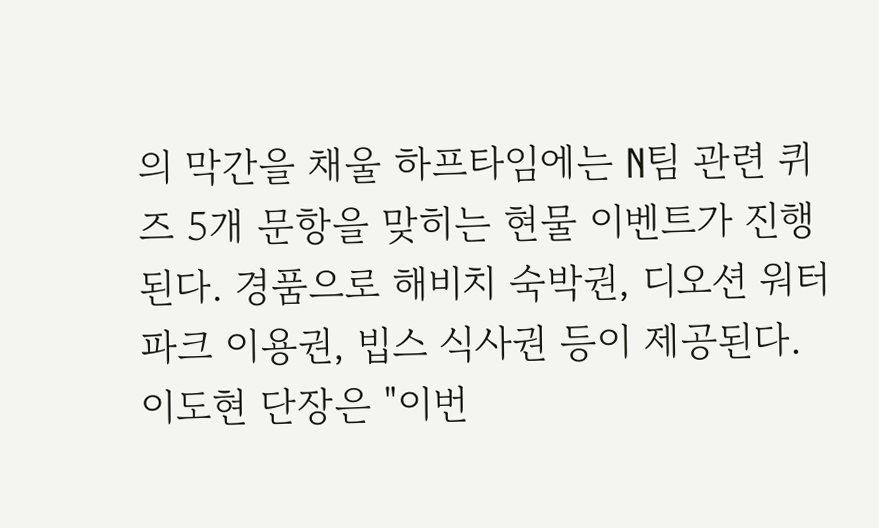의 막간을 채울 하프타임에는 N팀 관련 퀴즈 5개 문항을 맞히는 현물 이벤트가 진행된다. 경품으로 해비치 숙박권, 디오션 워터파크 이용권, 빕스 식사권 등이 제공된다.
이도현 단장은 "이번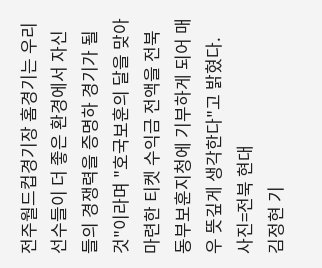전주월드컵경기장 홈경기는 우리 선수들이 더 좋은 환경에서 자신들의 경쟁력을 증명하 경기가 될 것"이라며 "호국보훈의 달을 맞아 마련한 티켓 수익금 전액을 전북동부보훈지청에 기부하게 되어 매우 뜻깊게 생각한다"고 밝혔다.
사진=전북 현대
김정현 기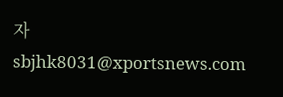자 sbjhk8031@xportsnews.com